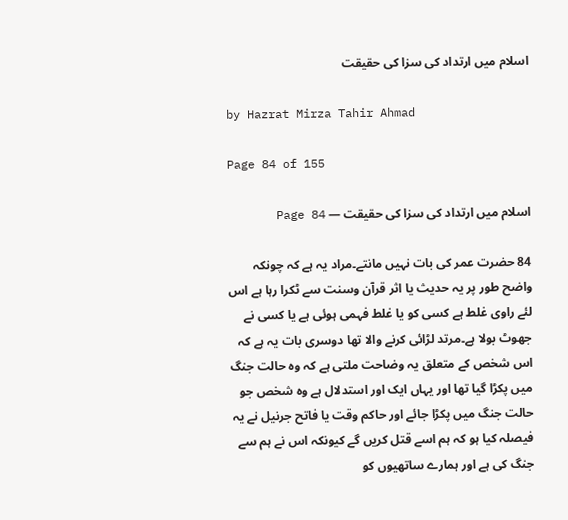اسلام میں ارتداد کی سزا کی حقیقت

by Hazrat Mirza Tahir Ahmad

Page 84 of 155

اسلام میں ارتداد کی سزا کی حقیقت — Page 84

84 حضرت عمر کی بات نہیں مانتے۔مراد یہ ہے کہ چونکہ واضح طور پر یہ حدیث یا اثر قرآن وسنت سے ٹکرا رہا ہے اس لئے راوی غلط ہے کسی کو یا غلط فہمی ہوئی ہے یا کسی نے جھوٹ بولا ہے۔مرتد لڑائی کرنے والا تھا دوسری بات یہ ہے کہ اس شخص کے متعلق یہ وضاحت ملتی ہے کہ وہ حالت جنگ میں پکڑا گیا تھا اور یہاں ایک اور استدلال ہے وہ شخص جو حالت جنگ میں پکڑا جائے اور حاکم وقت یا فاتح جرنیل نے یہ فیصلہ کیا ہو کہ ہم اسے قتل کریں گے کیونکہ اس نے ہم سے جنگ کی ہے اور ہمارے ساتھیوں کو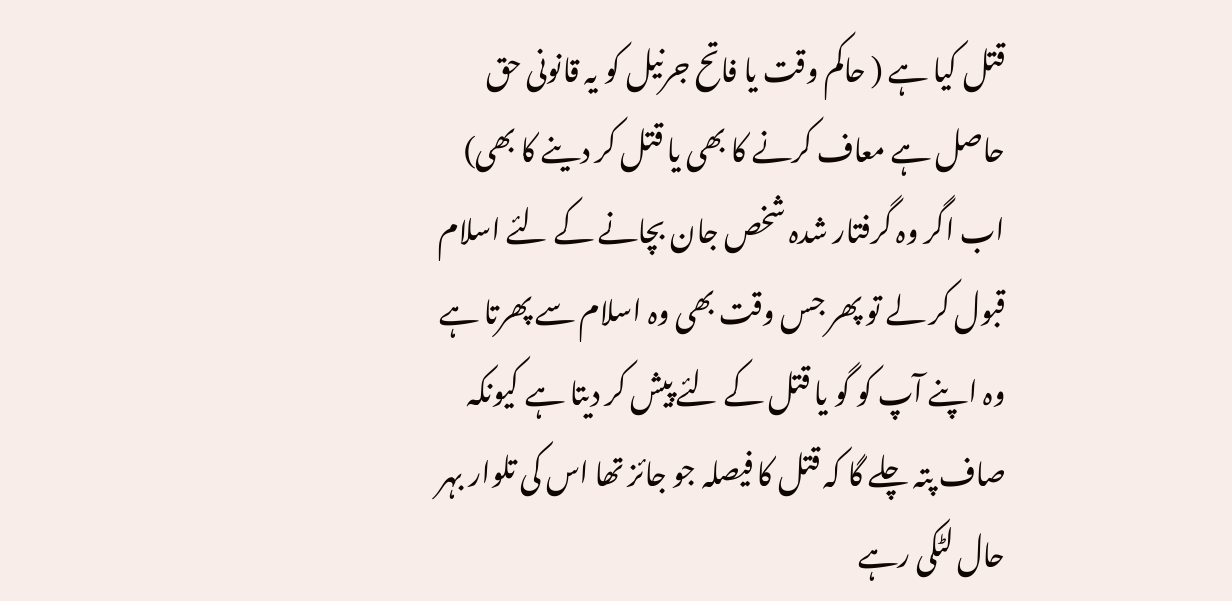قتل کیا ہے ( حاکم وقت یا فاتح جرنیل کو یہ قانونی حق حاصل ہے معاف کرنے کا بھی یا قتل کر دینے کا بھی) اب اگر وہ گرفتار شدہ شخص جان بچانے کے لئے اسلام قبول کر لے تو پھر جس وقت بھی وہ اسلام سے پھرتا ہے وہ اپنے آپ کو گو یا قتل کے لئے پیش کر دیتا ہے کیونکہ صاف پتہ چلے گا کہ قتل کا فیصلہ جو جائز تھا اس کی تلوار بہر حال لٹکی رہے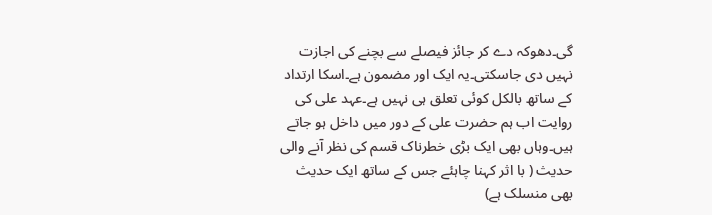گی۔دھوکہ دے کر جائز فیصلے سے بچنے کی اجازت نہیں دی جاسکتی۔یہ ایک اور مضمون ہے۔اسکا ارتداد کے ساتھ بالکل کوئی تعلق ہی نہیں ہے۔عہد علی کی روایت اب ہم حضرت علی کے دور میں داخل ہو جاتے ہیں۔وہاں بھی ایک بڑی خطرناک قسم کی نظر آنے والی حدیث ( با اثر کہنا چاہئے جس کے ساتھ ایک حدیث بھی منسلک ہے)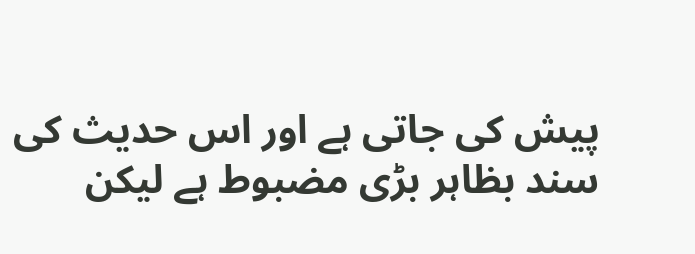پیش کی جاتی ہے اور اس حدیث کی سند بظاہر بڑی مضبوط ہے لیکن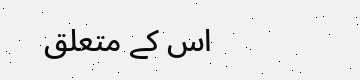اس کے متعلق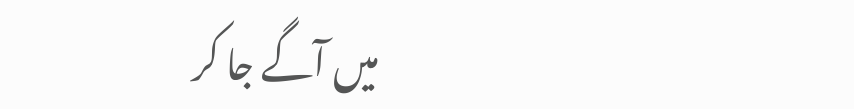میں آگے جا کر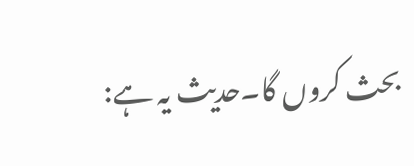بحث کروں گا۔حدیث یہ ہے: